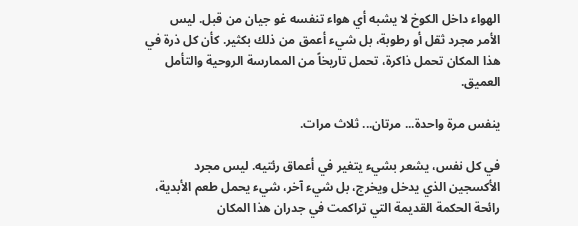الهواء داخل الكوخ لا يشبه أي هواء تنفسه غو جيان من قبل. ليس الأمر مجرد ثقل أو رطوبة، بل شيء أعمق من ذلك بكثير. كأن كل ذرة في هذا المكان تحمل ذاكرة، تحمل تاريخاً من الممارسة الروحية والتأمل العميق.

ينفس مرة واحدة... مرتان... ثلاث مرات.

في كل نفس، يشعر بشيء يتغير في أعماق رئتيه. ليس مجرد الأكسجين الذي يدخل ويخرج، بل شيء آخر، شيء يحمل طعم الأبدية، رائحة الحكمة القديمة التي تراكمت في جدران هذا المكان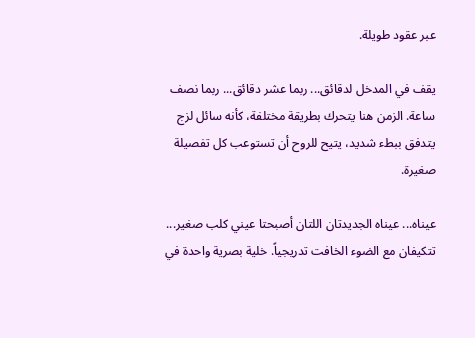عبر عقود طويلة.

يقف في المدخل لدقائق... ربما عشر دقائق... ربما نصف ساعة. الزمن هنا يتحرك بطريقة مختلفة، كأنه سائل لزج يتدفق ببطء شديد، يتيح للروح أن تستوعب كل تفصيلة صغيرة.

عيناه... عيناه الجديدتان اللتان أصبحتا عيني كلب صغير... تتكيفان مع الضوء الخافت تدريجياً. خلية بصرية واحدة في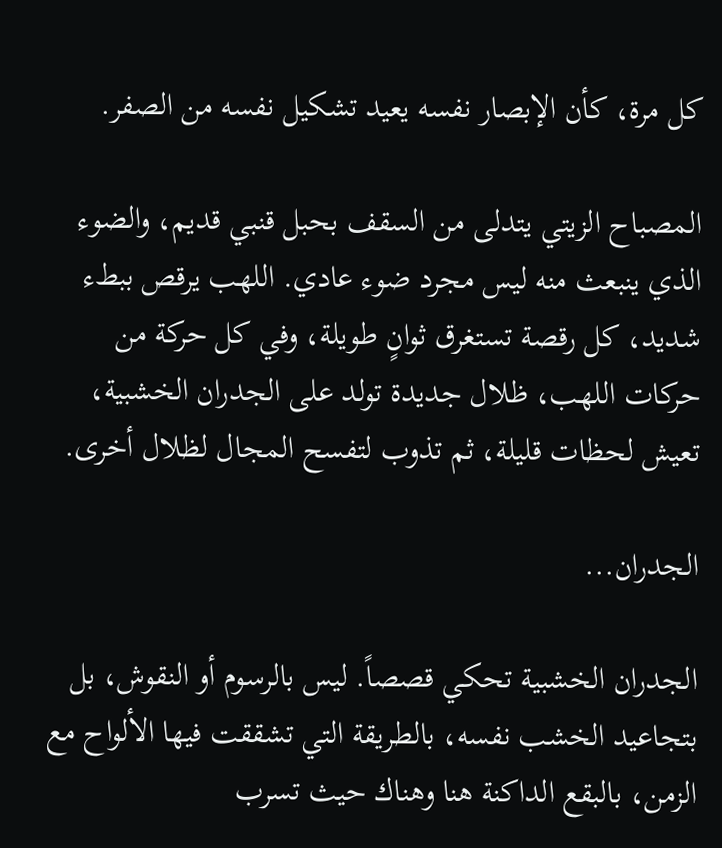كل مرة، كأن الإبصار نفسه يعيد تشكيل نفسه من الصفر.

المصباح الزيتي يتدلى من السقف بحبل قنبي قديم، والضوء الذي ينبعث منه ليس مجرد ضوء عادي. اللهب يرقص ببطء شديد، كل رقصة تستغرق ثوانٍ طويلة، وفي كل حركة من حركات اللهب، ظلال جديدة تولد على الجدران الخشبية، تعيش لحظات قليلة، ثم تذوب لتفسح المجال لظلال أخرى.

الجدران...

الجدران الخشبية تحكي قصصاً. ليس بالرسوم أو النقوش، بل بتجاعيد الخشب نفسه، بالطريقة التي تشققت فيها الألواح مع الزمن، بالبقع الداكنة هنا وهناك حيث تسرب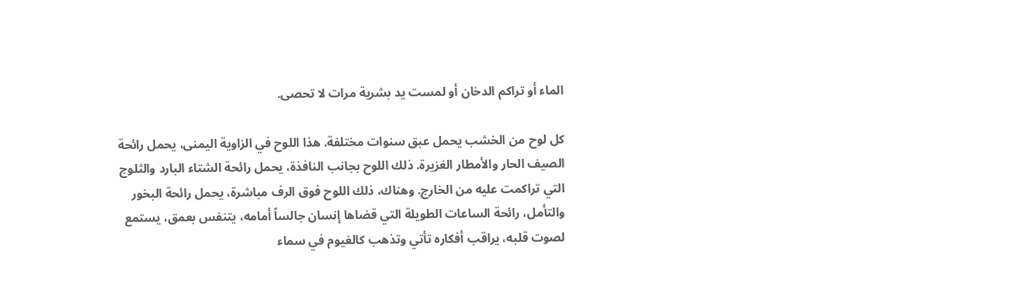الماء أو تراكم الدخان أو لمست يد بشرية مرات لا تحصى.

كل لوح من الخشب يحمل عبق سنوات مختلفة. هذا اللوح في الزاوية اليمنى، يحمل رائحة الصيف الحار والأمطار الغزيرة. ذلك اللوح بجانب النافذة، يحمل رائحة الشتاء البارد والثلوج التي تراكمت عليه من الخارج. وهناك، ذلك اللوح فوق الرف مباشرة، يحمل رائحة البخور والتأمل، رائحة الساعات الطويلة التي قضاها إنسان جالساً أمامه، يتنفس بعمق، يستمع لصوت قلبه، يراقب أفكاره تأتي وتذهب كالغيوم في سماء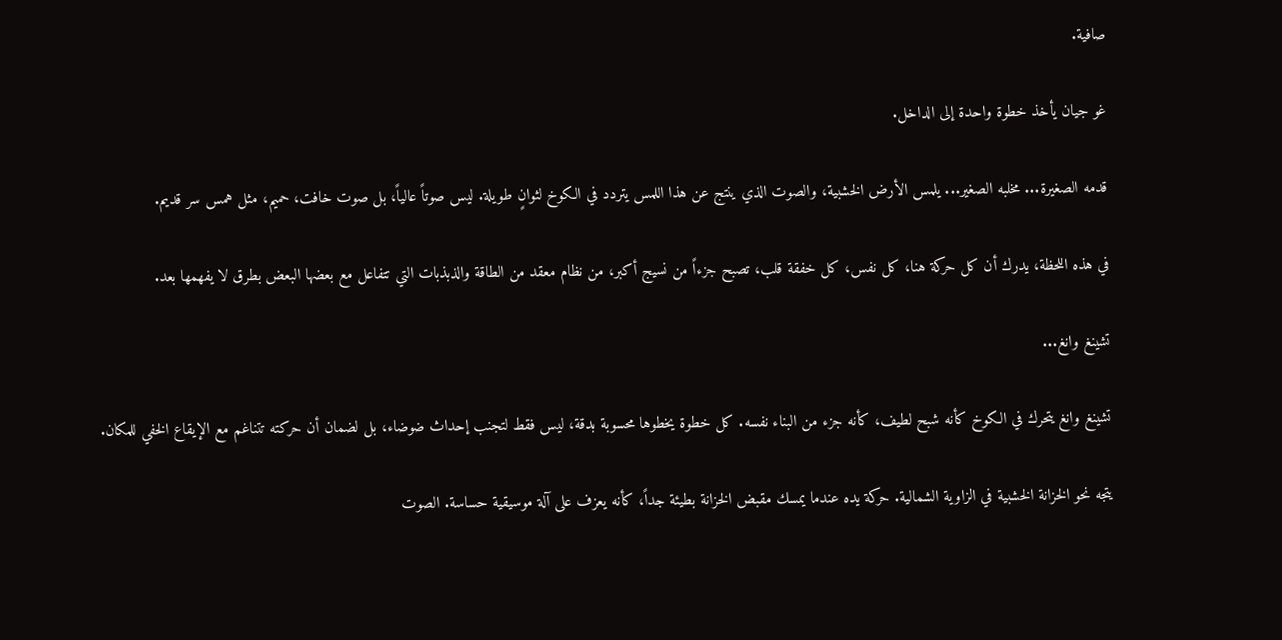صافية.

غو جيان يأخذ خطوة واحدة إلى الداخل.

قدمه الصغيرة... مخلبه الصغير... يلمس الأرض الخشبية، والصوت الذي ينتج عن هذا اللمس يتردد في الكوخ لثوانٍ طويلة. ليس صوتاً عالياً، بل صوت خافت، حميم، مثل همس سر قديم.

في هذه اللحظة، يدرك أن كل حركة هنا، كل نفس، كل خفقة قلب، تصبح جزءاً من نسيج أكبر، من نظام معقد من الطاقة والذبذبات التي تتفاعل مع بعضها البعض بطرق لا يفهمها بعد.

تشينغ وانغ...

تشينغ وانغ يتحرك في الكوخ كأنه شبح لطيف، كأنه جزء من البناء نفسه. كل خطوة يخطوها محسوبة بدقة، ليس فقط لتجنب إحداث ضوضاء، بل لضمان أن حركته تتناغم مع الإيقاع الخفي للمكان.

يتجه نحو الخزانة الخشبية في الزاوية الشمالية. حركة يده عندما يمسك مقبض الخزانة بطيئة جداً، كأنه يعزف على آلة موسيقية حساسة. الصوت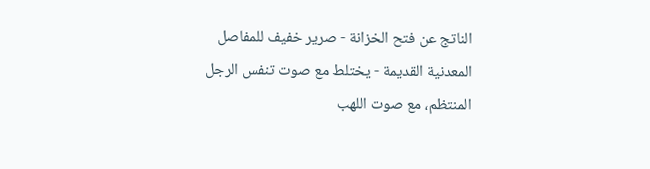الناتج عن فتح الخزانة - صرير خفيف للمفاصل المعدنية القديمة - يختلط مع صوت تنفس الرجل المنتظم، مع صوت اللهب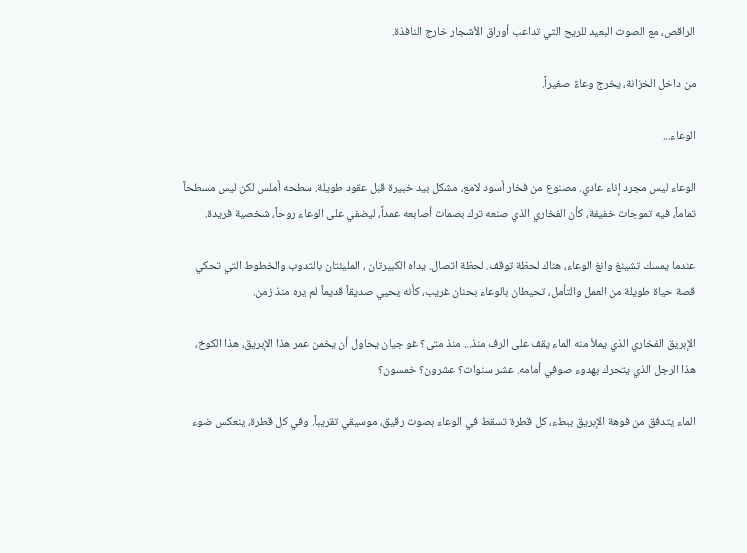الراقص، مع الصوت البعيد للريح التي تداعب أوراق الأشجار خارج النافذة.

من داخل الخزانة، يخرج وعاءً صغيراً.

الوعاء...

الوعاء ليس مجرد إناء عادي. مصنوع من فخار أسود لامع، مشكل بيد خبيرة قبل عقود طويلة. سطحه أملس لكن ليس مسطحاً تماماً، فيه تموجات خفيفة، كأن الفخاري الذي صنعه ترك بصمات أصابعه عمداً، ليضفي على الوعاء روحاً، شخصية فريدة.

عندما يمسك تشينغ وانغ الوعاء، هناك لحظة توقف. لحظة اتصال. يداه الكبيرتان ، المليئتان بالتدوب والخطوط التي تحكي قصة حياة طويلة من العمل والتأمل، تحيطان بالوعاء بحنان غريب، كأنه يحيي صديقاً قديماً لم يره منذ زمن.

الإبريق الفخاري الذي يملأ منه الماء يقف على الرف منذ... منذ متى؟ غو جيان يحاول أن يخمن عمر هذا الإبريق، هذا الكوخ، هذا الرجل الذي يتحرك بهدوء صوفي أمامه. عشر سنوات؟ عشرون؟ خمسون؟

الماء يتدفق من فوهة الإبريق ببطء، كل قطرة تسقط في الوعاء بصوت رقيق، موسيقي تقريباً. وفي كل قطرة، ينعكس ضوء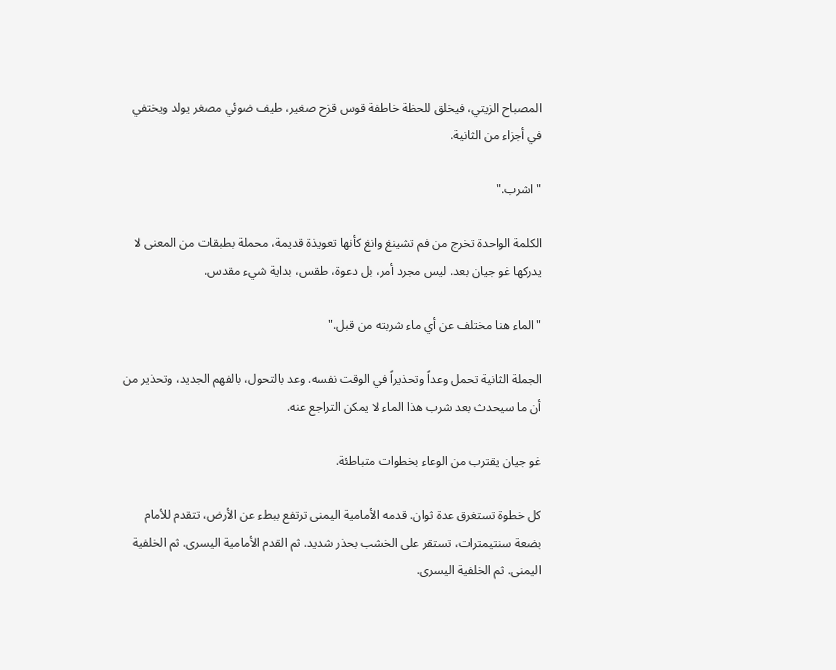المصباح الزيتي، فيخلق للحظة خاطفة قوس قزح صغير، طيف ضوئي مصغر يولد ويختفي في أجزاء من الثانية.

"اشرب."

الكلمة الواحدة تخرج من فم تشينغ وانغ كأنها تعويذة قديمة، محملة بطبقات من المعنى لا يدركها غو جيان بعد. ليس مجرد أمر، بل دعوة، طقس، بداية شيء مقدس.

"الماء هنا مختلف عن أي ماء شربته من قبل."

الجملة الثانية تحمل وعداً وتحذيراً في الوقت نفسه. وعد بالتحول، بالفهم الجديد، وتحذير من أن ما سيحدث بعد شرب هذا الماء لا يمكن التراجع عنه.

غو جيان يقترب من الوعاء بخطوات متباطئة.

كل خطوة تستغرق عدة ثوان. قدمه الأمامية اليمنى ترتفع ببطء عن الأرض، تتقدم للأمام بضعة سنتيمترات، تستقر على الخشب بحذر شديد. ثم القدم الأمامية اليسرى. ثم الخلفية اليمنى. ثم الخلفية اليسرى.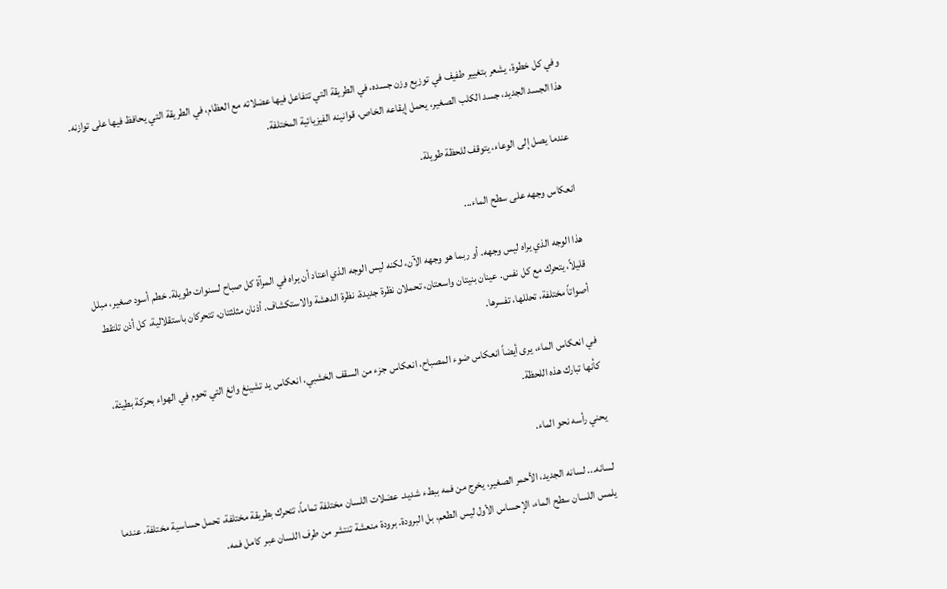وفي كل خطوة، يشعر بتغيير طفيف في توزيع وزن جسده، في الطريقة التي تتفاعل فيها عضلاته مع العظام، في الطريقة التي يحافظ فيها على توازنه. هذا الجسد الجديد، جسد الكلب الصغير، يحمل إيقاعه الخاص، قوانينه الفيزيائية المختلفة.

عندما يصل إلى الوعاء، يتوقف للحظة طويلة.

انعكاس وجهه على سطح الماء...

هذا الوجه الذي يراه ليس وجهه. أو ربما هو وجهه الآن، لكنه ليس الوجه الذي اعتاد أن يراه في المرآة كل صباح لسنوات طويلة. خطم أسود صغير، مبلل قليلاً، يتحرك مع كل نفس. عينان بنيتان واسعتان، تحملان نظرة جديدة، نظرة الدهشة والاستكشاف. أذنان مثلثتان، تتحركان باستقلالية، كل أذن تلتقط أصواتاً مختلفة، تحللها، تفسرها.

في انعكاس الماء، يرى أيضاً انعكاس ضوء المصباح، انعكاس جزء من السقف الخشبي، انعكاس يد تشينغ وانغ التي تحوم في الهواء بحركة بطيئة، كأنها تبارك هذه اللحظة.

يحني رأسه نحو الماء.

لسانه... لسانه الجديد، الأحمر الصغير، يخرج من فمه ببطء شديد. عضلات اللسان مختلفة تماماً، تتحرك بطريقة مختلفة، تحمل حساسية مختلفة. عندما يلمس اللسان سطح الماء، الإحساس الأول ليس الطعم، بل البرودة. برودة منعشة تنتشر من طرف اللسان عبر كامل فمه.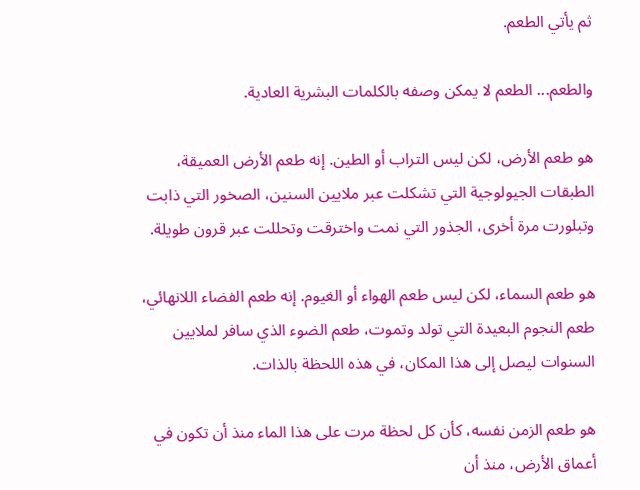ثم يأتي الطعم.

والطعم... الطعم لا يمكن وصفه بالكلمات البشرية العادية.

هو طعم الأرض، لكن ليس التراب أو الطين. إنه طعم الأرض العميقة، الطبقات الجيولوجية التي تشكلت عبر ملايين السنين، الصخور التي ذابت وتبلورت مرة أخرى، الجذور التي نمت واخترقت وتحللت عبر قرون طويلة.

هو طعم السماء، لكن ليس طعم الهواء أو الغيوم. إنه طعم الفضاء اللانهائي، طعم النجوم البعيدة التي تولد وتموت، طعم الضوء الذي سافر لملايين السنوات ليصل إلى هذا المكان، في هذه اللحظة بالذات.

هو طعم الزمن نفسه، كأن كل لحظة مرت على هذا الماء منذ أن تكون في أعماق الأرض، منذ أن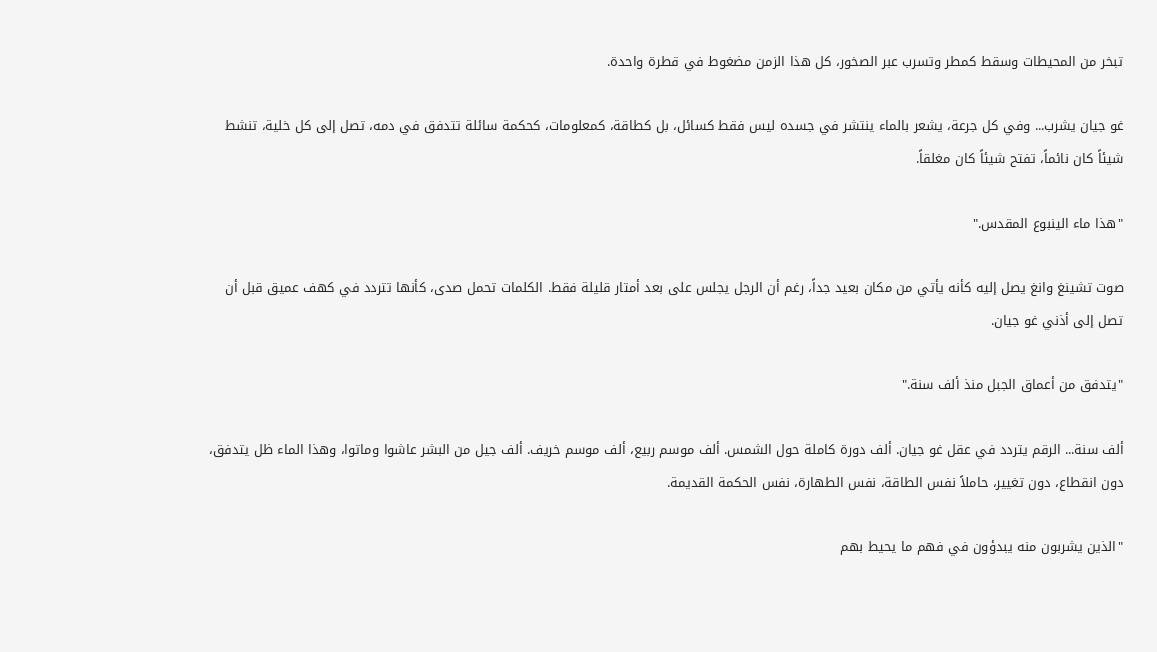تبخر من المحيطات وسقط كمطر وتسرب عبر الصخور، كل هذا الزمن مضغوط في قطرة واحدة.

غو جيان يشرب... وفي كل جرعة، يشعر بالماء ينتشر في جسده ليس فقط كسائل، بل كطاقة، كمعلومات، كحكمة سائلة تتدفق في دمه، تصل إلى كل خلية، تنشط شيئاً كان نائماً، تفتح شيئاً كان مغلقاً.

"هذا ماء الينبوع المقدس."

صوت تشينغ وانغ يصل إليه كأنه يأتي من مكان بعيد جداً، رغم أن الرجل يجلس على بعد أمتار قليلة فقط. الكلمات تحمل صدى، كأنها تتردد في كهف عميق قبل أن تصل إلى أذني غو جيان.

"يتدفق من أعماق الجبل منذ ألف سنة."

ألف سنة... الرقم يتردد في عقل غو جيان. ألف دورة كاملة حول الشمس. ألف موسم ربيع، ألف موسم خريف. ألف جيل من البشر عاشوا وماتوا، وهذا الماء ظل يتدفق، دون انقطاع، دون تغيير، حاملاً نفس الطاقة، نفس الطهارة، نفس الحكمة القديمة.

"الذين يشربون منه يبدؤون في فهم ما يحيط بهم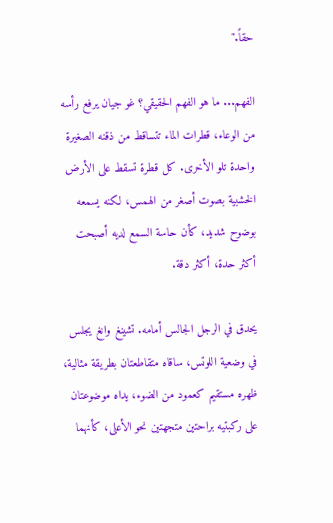حقاً."

الفهم... ما هو الفهم الحقيقي؟ غو جيان يرفع رأسه من الوعاء، قطرات الماء تتساقط من ذقنه الصغيرة واحدة تلو الأخرى. كل قطرة تسقط على الأرض الخشبية بصوت أصغر من الهمس، لكنه يسمعه بوضوح شديد، كأن حاسة السمع لديه أصبحت أكثر حدة، أكثر دقة.

يحدق في الرجل الجالس أمامه. تشينغ وانغ يجلس في وضعية اللوتس، ساقاه متقاطعتان بطريقة مثالية، ظهره مستقيم كعمود من الضوء، يداه موضوعتان على ركبتيه براحتين متجهتين نحو الأعلى، كأنهما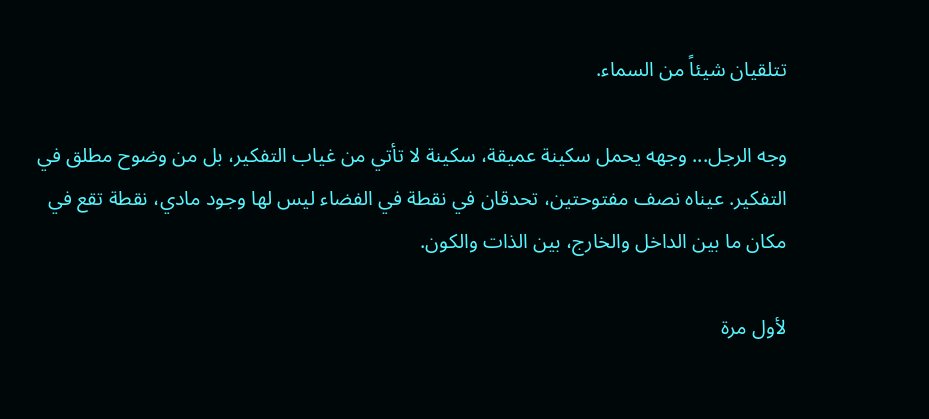تتلقيان شيئاً من السماء.

وجه الرجل... وجهه يحمل سكينة عميقة، سكينة لا تأتي من غياب التفكير، بل من وضوح مطلق في التفكير. عيناه نصف مفتوحتين، تحدقان في نقطة في الفضاء ليس لها وجود مادي، نقطة تقع في مكان ما بين الداخل والخارج، بين الذات والكون.

لأول مرة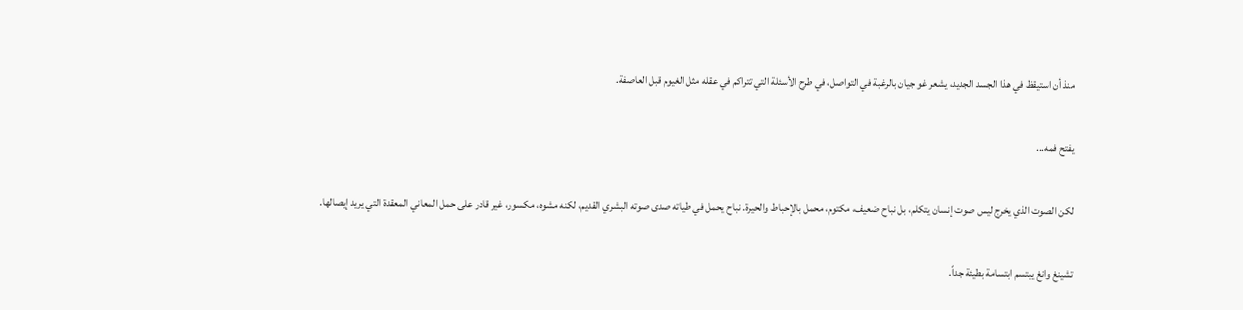منذ أن استيقظ في هذا الجسد الجديد، يشعر غو جيان بالرغبة في التواصل، في طرح الأسئلة التي تتراكم في عقله مثل الغيوم قبل العاصفة.

يفتح فمه...

لكن الصوت الذي يخرج ليس صوت إنسان يتكلم، بل نباح ضعيف، مكتوم، محمل بالإحباط والحيرة. نباح يحمل في طياته صدى صوته البشري القديم، لكنه مشوه، مكسور، غير قادر على حمل المعاني المعقدة التي يريد إيصالها.

تشينغ وانغ يبتسم ابتسامة بطيئة جداً.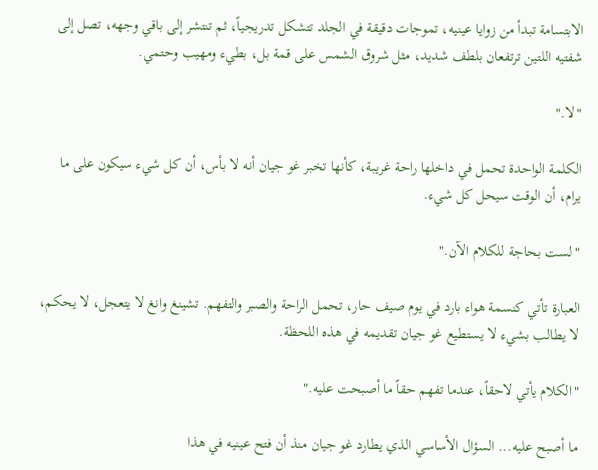الابتسامة تبدأ من زوايا عينيه، تموجات دقيقة في الجلد تتشكل تدريجياً، ثم تنتشر إلى باقي وجهه، تصل إلى شفتيه اللتين ترتفعان بلطف شديد، مثل شروق الشمس على قمة بل، بطيء ومهيب وحتمي.

"لا."

الكلمة الواحدة تحمل في داخلها راحة غريبة، كأنها تخبر غو جيان أنه لا بأس، أن كل شيء سيكون على ما يرام، أن الوقت سيحل كل شيء.

"لست بحاجة للكلام الآن."

العبارة تأتي كنسمة هواء بارد في يوم صيف حار، تحمل الراحة والصبر والتفهم. تشينغ وانغ لا يتعجل، لا يحكم، لا يطالب بشيء لا يستطيع غو جيان تقديمه في هذه اللحظة.

"الكلام يأتي لاحقاً، عندما تفهم حقاً ما أصبحت عليه."

ما أصبح عليه... السؤال الأساسي الذي يطارد غو جيان منذ أن فتح عينيه في هذا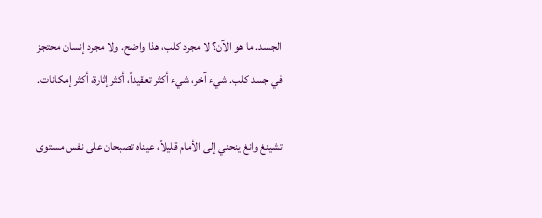الجسد. ما هو الآن؟ لا مجرد كلب، هذا واضح. ولا مجرد إنسان محتجز في جسد كلب. شيء آخر، شيء أكثر تعقيداً، أكثر إثارة، أكثر إمكانات.

تشينغ وانغ ينحني إلى الأمام قليلاً، عيناه تصبحان على نفس مستوى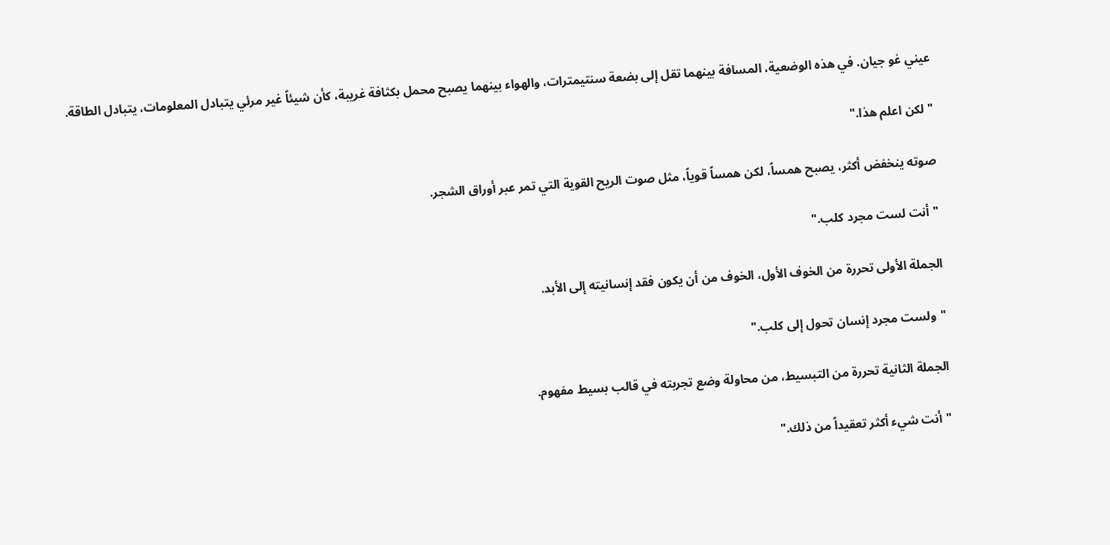عيني غو جيان. في هذه الوضعية، المسافة بينهما تقل إلى بضعة سنتيمترات، والهواء بينهما يصبح محمل بكثافة غريبة، كأن شيئاً غير مرئي يتبادل المعلومات، يتبادل الطاقة.

"لكن اعلم هذا."

صوته ينخفض أكثر، يصبح همساً، لكن همساً قوياً، مثل صوت الريح القوية التي تمر عبر أوراق الشجر.

"أنت لست مجرد كلب."

الجملة الأولى تحررة من الخوف الأول، الخوف من أن يكون فقد إنسانيته إلى الأبد.

"ولست مجرد إنسان تحول إلى كلب."

الجملة الثانية تحررة من التبسيط، من محاولة وضع تجربته في قالب بسيط مفهوم.

"أنت شيء أكثر تعقيداً من ذلك."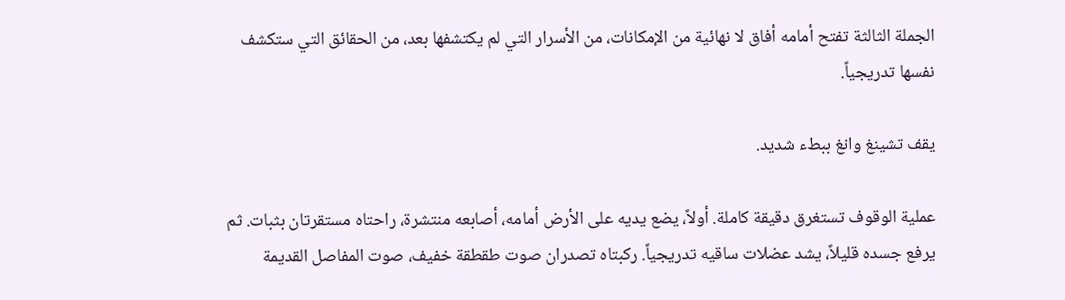الجملة الثالثة تفتح أمامه أفاق لا نهائية من الإمكانات، من الأسرار التي لم يكتشفها بعد، من الحقائق التي ستكشف نفسها تدريجياً.

يقف تشينغ وانغ ببطء شديد.

عملية الوقوف تستغرق دقيقة كاملة. أولاً، يضع يديه على الأرض أمامه، أصابعه منتشرة، راحتاه مستقرتان بثبات. ثم يرفع جسده قليلاً، يشد عضلات ساقيه تدريجياً. ركبتاه تصدران صوت طقطقة خفيف، صوت المفاصل القديمة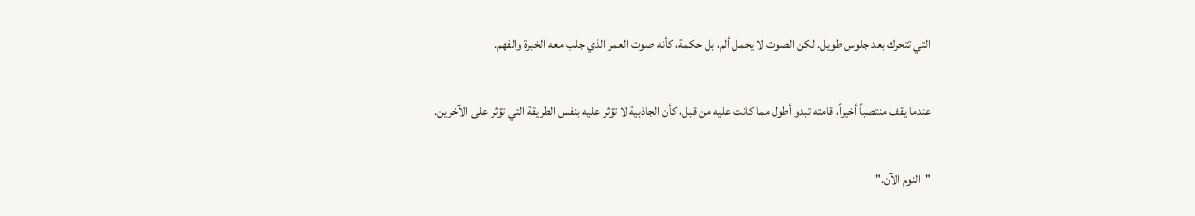التي تتحرك بعد جلوس طويل. لكن الصوت لا يحمل ألم، بل حكمة، كأنه صوت العمر الذي جلب معه الخبرة والفهم.

عندما يقف منتصباً أخيراً، قامته تبدو أطول مما كانت عليه من قبل، كأن الجاذبية لا تؤثر عليه بنفس الطريقة التي تؤثر على الآخرين.

"النوم الآن."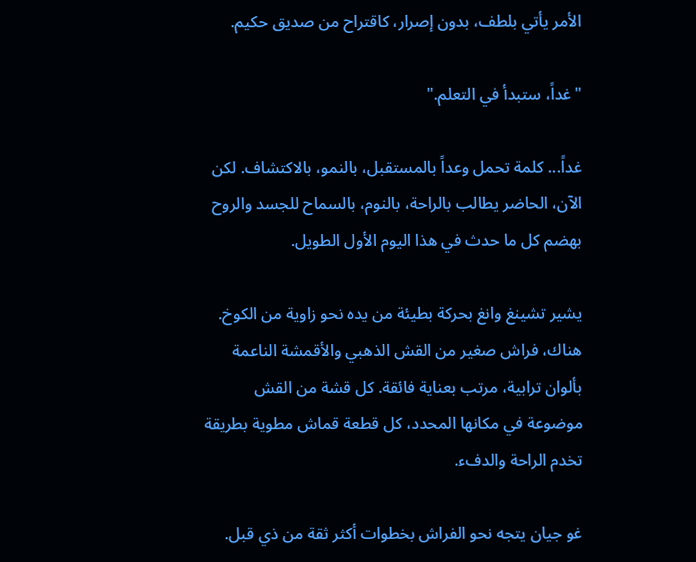الأمر يأتي بلطف، بدون إصرار، كاقتراح من صديق حكيم.

"غداً، ستبدأ في التعلم."

غداً... كلمة تحمل وعداً بالمستقبل، بالنمو، بالاكتشاف. لكن الآن، الحاضر يطالب بالراحة، بالنوم، بالسماح للجسد والروح بهضم كل ما حدث في هذا اليوم الأول الطويل.

يشير تشينغ وانغ بحركة بطيئة من يده نحو زاوية من الكوخ. هناك، فراش صغير من القش الذهبي والأقمشة الناعمة بألوان ترابية، مرتب بعناية فائقة. كل قشة من القش موضوعة في مكانها المحدد، كل قطعة قماش مطوية بطريقة تخدم الراحة والدفء.

غو جيان يتجه نحو الفراش بخطوات أكثر ثقة من ذي قبل.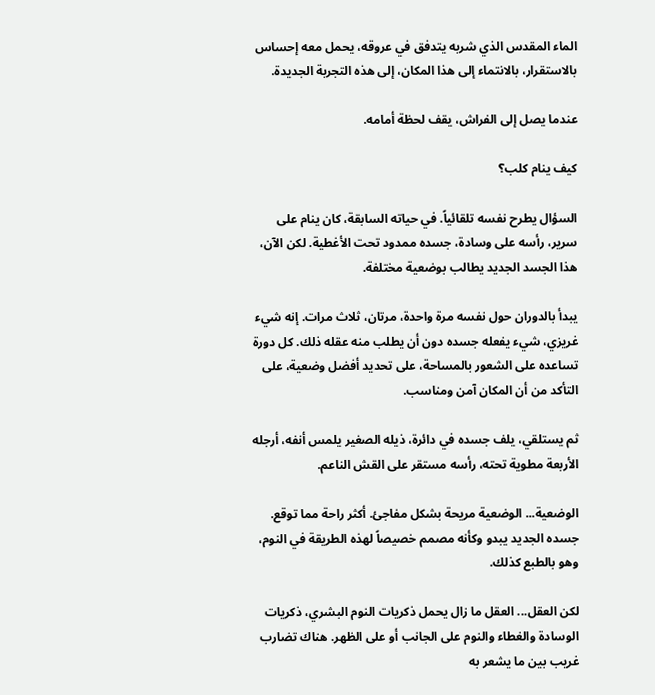الماء المقدس الذي شربه يتدفق في عروقه، يحمل معه إحساس بالاستقرار، بالانتماء إلى هذا المكان، إلى هذه التجربة الجديدة.

عندما يصل إلى الفراش، يقف لحظة أمامه.

كيف ينام كلب؟

السؤال يطرح نفسه تلقائياً. في حياته السابقة، كان ينام على سرير، رأسه على وسادة، جسده ممدود تحت الأغطية. لكن الآن، هذا الجسد الجديد يطالب بوضعية مختلفة.

يبدأ بالدوران حول نفسه مرة واحدة، مرتان، ثلاث مرات. إنه شيء غريزي، شيء يفعله جسده دون أن يطلب منه عقله ذلك. كل دورة تساعده على الشعور بالمساحة، على تحديد أفضل وضعية، على التأكد من أن المكان آمن ومناسب.

ثم يستلقي، يلف جسده في دائرة، ذيله الصغير يلمس أنفه، أرجله الأربعة مطوية تحته، رأسه مستقر على القش الناعم.

الوضعية... الوضعية مريحة بشكل مفاجئ. أكثر راحة مما توقع. جسده الجديد يبدو وكأنه مصمم خصيصاً لهذه الطريقة في النوم، وهو بالطبع كذلك.

لكن العقل... العقل ما زال يحمل ذكريات النوم البشري، ذكريات الوسادة والغطاء والنوم على الجانب أو على الظهر. هناك تضارب غريب بين ما يشعر به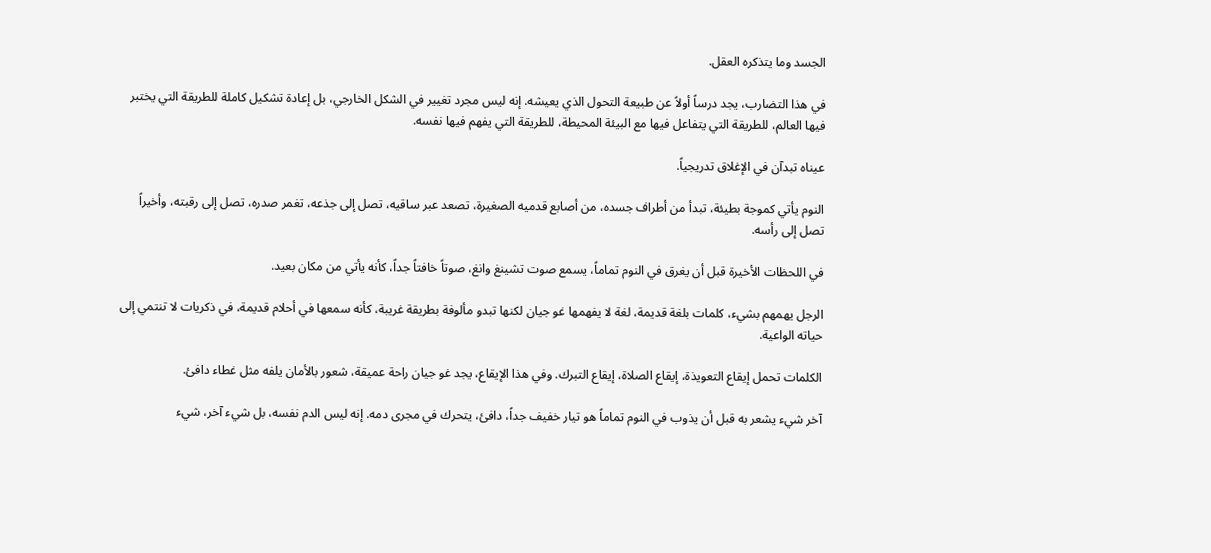الجسد وما يتذكره العقل.

في هذا التضارب، يجد درساً أولاً عن طبيعة التحول الذي يعيشه. إنه ليس مجرد تغيير في الشكل الخارجي، بل إعادة تشكيل كاملة للطريقة التي يختبر فيها العالم، للطريقة التي يتفاعل فيها مع البيئة المحيطة، للطريقة التي يفهم فيها نفسه.

عيناه تبدآن في الإغلاق تدريجياً.

النوم يأتي كموجة بطيئة، تبدأ من أطراف جسده، من أصابع قدميه الصغيرة، تصعد عبر ساقيه، تصل إلى جذعه، تغمر صدره، تصل إلى رقبته، وأخيراً تصل إلى رأسه.

في اللحظات الأخيرة قبل أن يغرق في النوم تماماً، يسمع صوت تشينغ وانغ، صوتاً خافتاً جداً، كأنه يأتي من مكان بعيد.

الرجل يهمهم بشيء، كلمات بلغة قديمة، لغة لا يفهمها غو جيان لكنها تبدو مألوفة بطريقة غريبة، كأنه سمعها في أحلام قديمة، في ذكريات لا تنتمي إلى حياته الواعية.

الكلمات تحمل إيقاع التعويذة، إيقاع الصلاة، إيقاع التبرك. وفي هذا الإيقاع، يجد غو جيان راحة عميقة، شعور بالأمان يلفه مثل غطاء دافئ.

آخر شيء يشعر به قبل أن يذوب في النوم تماماً هو تيار خفيف جداً، دافئ، يتحرك في مجرى دمه. إنه ليس الدم نفسه، بل شيء آخر، شيء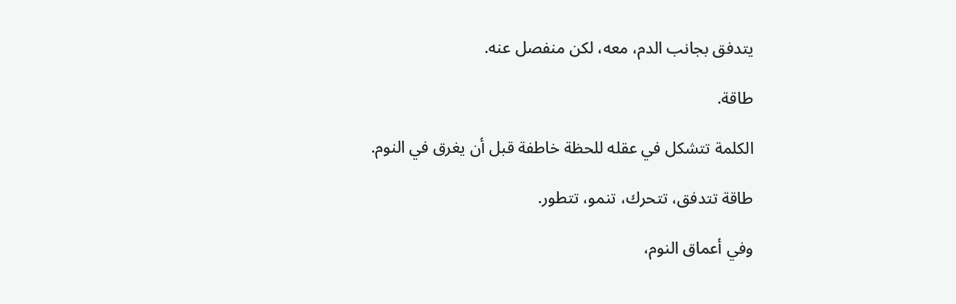يتدفق بجانب الدم، معه، لكن منفصل عنه.

طاقة.

الكلمة تتشكل في عقله للحظة خاطفة قبل أن يغرق في النوم.

طاقة تتدفق، تتحرك، تنمو، تتطور.

وفي أعماق النوم،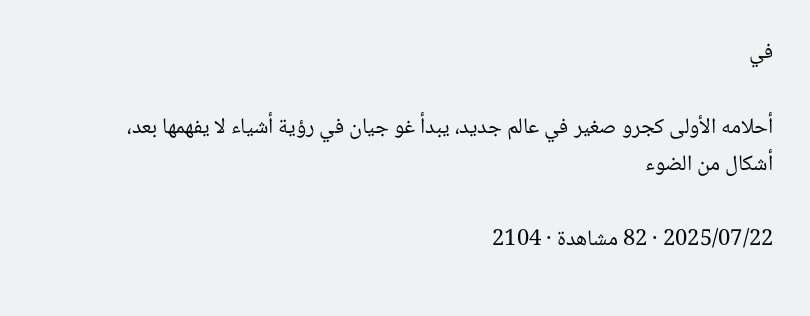في

أحلامه الأولى كجرو صغير في عالم جديد، يبدأ غو جيان في رؤية أشياء لا يفهمها بعد، أشكال من الضوء

2025/07/22 · 82 مشاهدة · 2104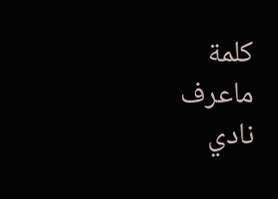كلمة
ماعرف
نادي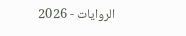الروايات - 2026